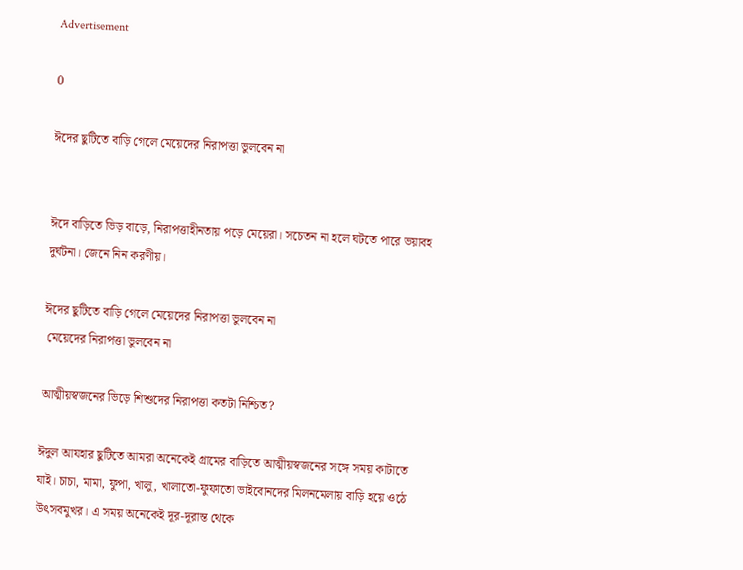Advertisement

0

ঈদের ছুটিতে বাড়ি গেলে মেয়েদের নিরাপত্তা ভুলবেন না


ঈদে বাড়িতে ভিড় বাড়ে, নিরাপত্তাহীনতায় পড়ে মেয়েরা। সচেতন না হলে ঘটতে পারে ভয়াবহ দুর্ঘটনা। জেনে নিন করণীয়।

ঈদের ছুটিতে বাড়ি গেলে মেয়েদের নিরাপত্তা ভুলবেন না
 মেয়েদের নিরাপত্তা ভুলবেন না

আত্মীয়স্বজনের ভিড়ে শিশুদের নিরাপত্তা কতটা নিশ্চিত?

ঈদুল আযহার ছুটিতে আমরা অনেকেই গ্রামের বাড়িতে আত্মীয়স্বজনের সঙ্গে সময় কাটাতে যাই। চাচা, মামা, ফুপা, খালু, খালাতো-ফুফাতো ভাইবোনদের মিলনমেলায় বাড়ি হয়ে ওঠে উৎসবমুখর। এ সময় অনেকেই দূর-দূরান্ত থেকে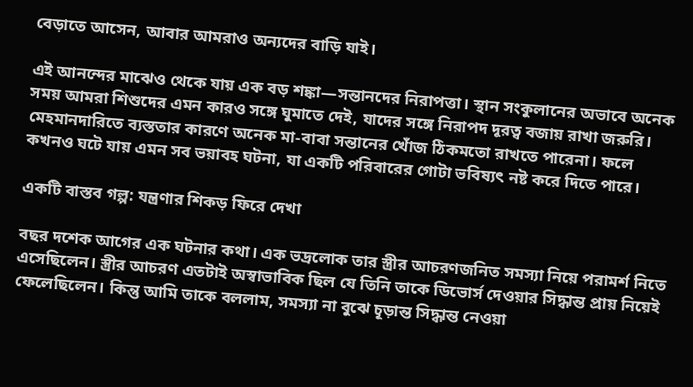বেড়াতে আসেন, আবার আমরাও অন্যদের বাড়ি যাই।

এই আনন্দের মাঝেও থেকে যায় এক বড় শঙ্কা—সন্তানদের নিরাপত্তা। স্থান সংকুলানের অভাবে অনেক সময় আমরা শিশুদের এমন কারও সঙ্গে ঘুমাতে দেই, যাদের সঙ্গে নিরাপদ দূরত্ব বজায় রাখা জরুরি। মেহমানদারিতে ব্যস্ততার কারণে অনেক মা-বাবা সন্তানের খোঁজ ঠিকমতো রাখতে পারেনা। ফলে কখনও ঘটে যায় এমন সব ভয়াবহ ঘটনা, যা একটি পরিবারের গোটা ভবিষ্যৎ নষ্ট করে দিতে পারে।

একটি বাস্তব গল্প: যন্ত্রণার শিকড় ফিরে দেখা

বছর দশেক আগের এক ঘটনার কথা। এক ভদ্রলোক তার স্ত্রীর আচরণজনিত সমস্যা নিয়ে পরামর্শ নিতে এসেছিলেন। স্ত্রীর আচরণ এতটাই অস্বাভাবিক ছিল যে তিনি তাকে ডিভোর্স দেওয়ার সিদ্ধান্ত প্রায় নিয়েই ফেলেছিলেন। কিন্তু আমি তাকে বললাম, সমস্যা না বুঝে চূড়ান্ত সিদ্ধান্ত নেওয়া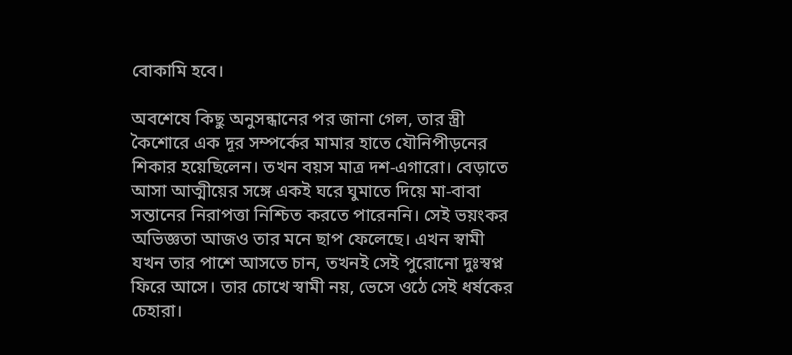বোকামি হবে।

অবশেষে কিছু অনুসন্ধানের পর জানা গেল, তার স্ত্রী কৈশোরে এক দূর সম্পর্কের মামার হাতে যৌনিপীড়নের শিকার হয়েছিলেন। তখন বয়স মাত্র দশ-এগারো। বেড়াতে আসা আত্মীয়ের সঙ্গে একই ঘরে ঘুমাতে দিয়ে মা-বাবা সন্তানের নিরাপত্তা নিশ্চিত করতে পারেননি। সেই ভয়ংকর অভিজ্ঞতা আজও তার মনে ছাপ ফেলেছে। এখন স্বামী যখন তার পাশে আসতে চান, তখনই সেই পুরোনো দুঃস্বপ্ন ফিরে আসে। তার চোখে স্বামী নয়, ভেসে ওঠে সেই ধর্ষকের চেহারা।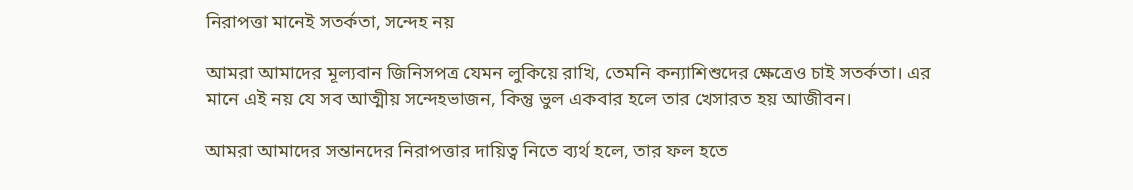নিরাপত্তা মানেই সতর্কতা, সন্দেহ নয়

আমরা আমাদের মূল্যবান জিনিসপত্র যেমন লুকিয়ে রাখি, তেমনি কন্যাশিশুদের ক্ষেত্রেও চাই সতর্কতা। এর মানে এই নয় যে সব আত্মীয় সন্দেহভাজন, কিন্তু ভুল একবার হলে তার খেসারত হয় আজীবন।

আমরা আমাদের সন্তানদের নিরাপত্তার দায়িত্ব নিতে ব্যর্থ হলে, তার ফল হতে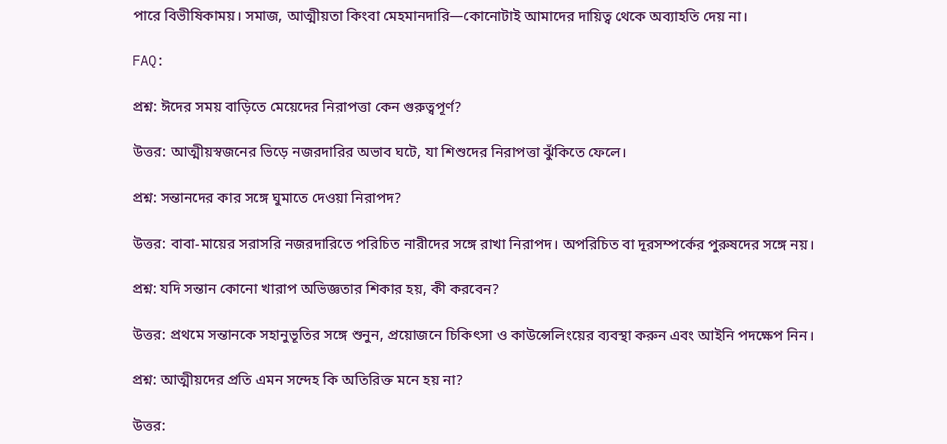পারে বিভীষিকাময়। সমাজ, আত্মীয়তা কিংবা মেহমানদারি—কোনোটাই আমাদের দায়িত্ব থেকে অব্যাহতি দেয় না।

FAQ:

প্রশ্ন: ঈদের সময় বাড়িতে মেয়েদের নিরাপত্তা কেন গুরুত্বপূর্ণ?

উত্তর: আত্মীয়স্বজনের ভিড়ে নজরদারির অভাব ঘটে, যা শিশুদের নিরাপত্তা ঝুঁকিতে ফেলে।

প্রশ্ন: সন্তানদের কার সঙ্গে ঘুমাতে দেওয়া নিরাপদ?

উত্তর: বাবা-মায়ের সরাসরি নজরদারিতে পরিচিত নারীদের সঙ্গে রাখা নিরাপদ। অপরিচিত বা দূরসম্পর্কের পুরুষদের সঙ্গে নয়।

প্রশ্ন: যদি সন্তান কোনো খারাপ অভিজ্ঞতার শিকার হয়, কী করবেন?

উত্তর: প্রথমে সন্তানকে সহানুভূতির সঙ্গে শুনুন, প্রয়োজনে চিকিৎসা ও কাউন্সেলিংয়ের ব্যবস্থা করুন এবং আইনি পদক্ষেপ নিন।

প্রশ্ন: আত্মীয়দের প্রতি এমন সন্দেহ কি অতিরিক্ত মনে হয় না?

উত্তর: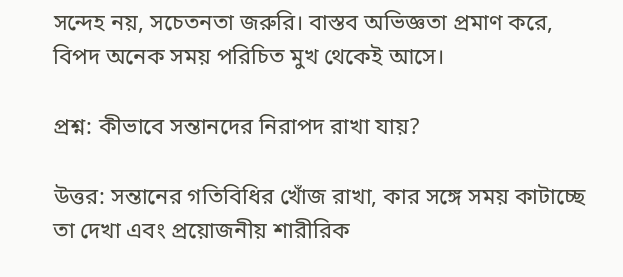সন্দেহ নয়, সচেতনতা জরুরি। বাস্তব অভিজ্ঞতা প্রমাণ করে, বিপদ অনেক সময় পরিচিত মুখ থেকেই আসে।

প্রশ্ন: কীভাবে সন্তানদের নিরাপদ রাখা যায়?

উত্তর: সন্তানের গতিবিধির খোঁজ রাখা, কার সঙ্গে সময় কাটাচ্ছে তা দেখা এবং প্রয়োজনীয় শারীরিক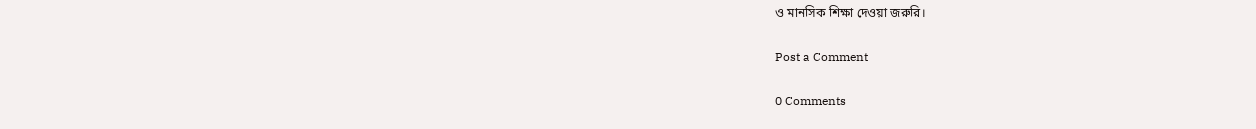ও মানসিক শিক্ষা দেওয়া জরুরি।

Post a Comment

0 Comments